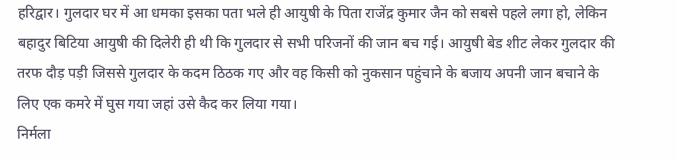हरिद्वार। गुलदार घर में आ धमका इसका पता भले ही आयुषी के पिता राजेंद्र कुमार जैन को सबसे पहले लगा हो, लेकिन बहादुर बिटिया आयुषी की दिलेरी ही थी कि गुलदार से सभी परिजनों की जान बच गई। आयुषी बेड शीट लेकर गुलदार की तरफ दौड़ पड़ी जिससे गुलदार के कदम ठिठक गए और वह किसी को नुकसान पहुंचाने के बजाय अपनी जान बचाने के लिए एक कमरे में घुस गया जहां उसे कैद कर लिया गया।
निर्मला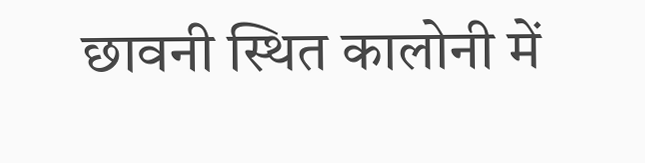छावनी स्थित कालोनी में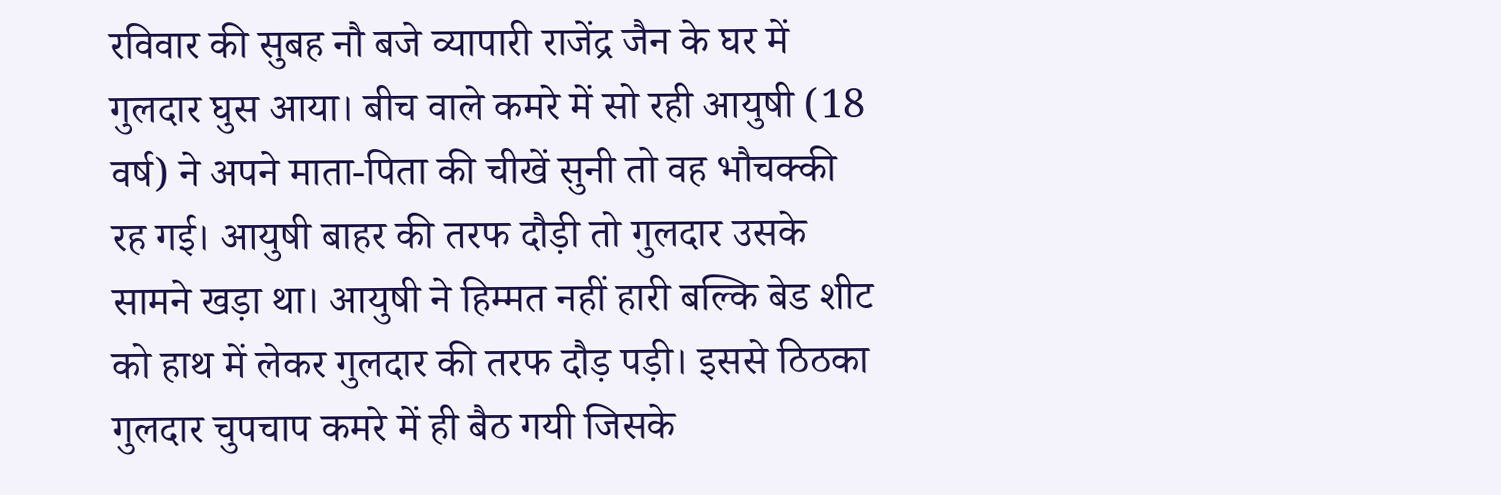रविवार की सुबह नौ बजे व्यापारी राजेंद्र जैन के घर में गुलदार घुस आया। बीच वाले कमरे में सो रही आयुषी (18 वर्ष) ने अपने माता-पिता की चीखें सुनी तो वह भौचक्की रह गई। आयुषी बाहर की तरफ दौड़ी तो गुलदार उसके सामने खड़ा था। आयुषी ने हिम्मत नहीं हारी बल्कि बेड शीट को हाथ में लेकर गुलदार की तरफ दौड़ पड़ी। इससे ठिठका गुलदार चुपचाप कमरे में ही बैठ गयी जिसके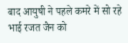बाद आयुषी ने पहले कमरे में सो रहे भाई रजत जैन को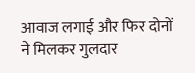आवाज लगाई और फिर दोनों ने मिलकर गुलदार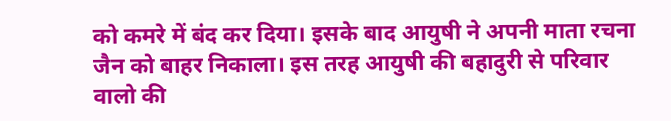को कमरे में बंद कर दिया। इसके बाद आयुषी ने अपनी माता रचना जैन को बाहर निकाला। इस तरह आयुषी की बहादुरी से परिवार वालो की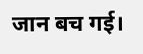जान बच गई।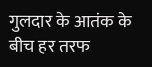गुलदार के आतंक के बीच हर तरफ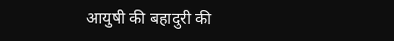आयुषी की बहादुरी की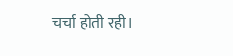चर्चा होती रही।